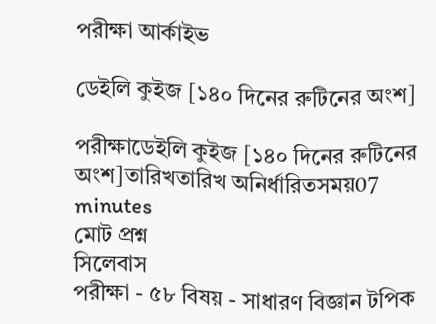পরীক্ষা আর্কাইভ

ডেইলি কুইজ [১৪০ দিনের রুটিনের অংশ]

পরীক্ষাডেইলি কুইজ [১৪০ দিনের রুটিনের অংশ]তারিখতারিখ অনির্ধারিতসময়07 minutes
মোট প্রশ্ন
সিলেবাস
পরীক্ষা - ৫৮ বিষয় - সাধারণ বিজ্ঞান টপিক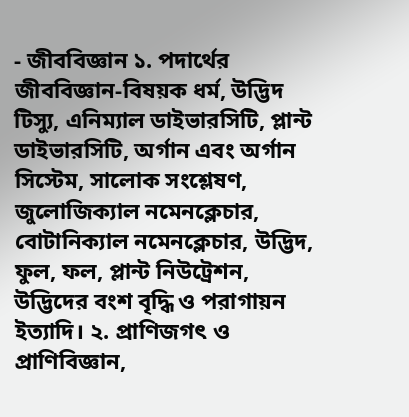- জীববিজ্ঞান ১. পদার্থের জীববিজ্ঞান-বিষয়ক ধর্ম, উদ্ভিদ টিস্যু, এনিম্যাল ডাইভারসিটি, প্লান্ট ডাইভারসিটি, অর্গান এবং অর্গান সিস্টেম, সালোক সংশ্লেষণ, জুলোজিক্যাল নমেনক্লেচার, বোটানিক্যাল নমেনক্লেচার, উদ্ভিদ, ফুল, ফল, প্লান্ট নিউট্রেশন, উদ্ভিদের বংশ বৃদ্ধি ও পরাগায়ন ইত্যাদি। ২. প্রাণিজগৎ ও প্রাণিবিজ্ঞান,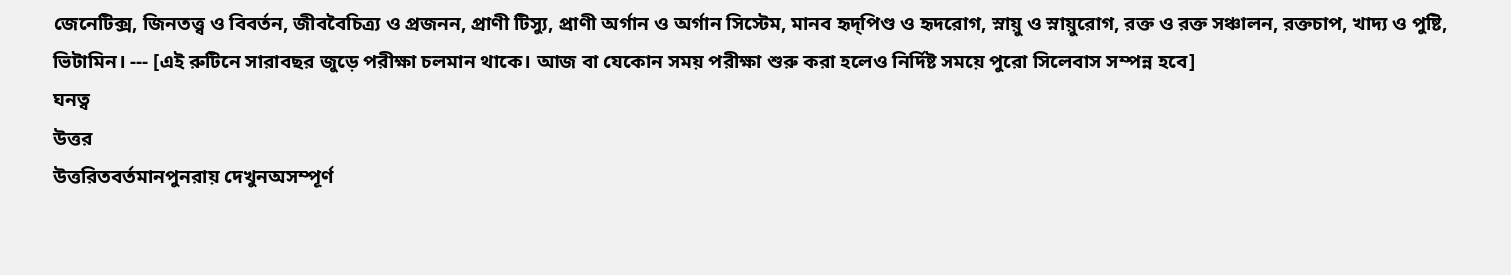জেনেটিক্স, জিনতত্ত্ব ও বিবর্তন, জীববৈচিত্র্য ও প্রজনন, প্রাণী টিস্যু, প্রাণী অর্গান ও অর্গান সিস্টেম, মানব হৃদ্পিণ্ড ও হৃদরোগ, স্নায়ু ও স্নায়ুরোগ, রক্ত ও রক্ত সঞ্চালন, রক্তচাপ, খাদ্য ও পুষ্টি, ভিটামিন। --- [এই রুটিনে সারাবছর জুড়ে পরীক্ষা চলমান থাকে। আজ বা যেকোন সময় পরীক্ষা শুরু করা হলেও নির্দিষ্ট সময়ে পুরো সিলেবাস সম্পন্ন হবে]
ঘনত্ব
উত্তর
উত্তরিতবর্তমানপুনরায় দেখুনঅসম্পূর্ণ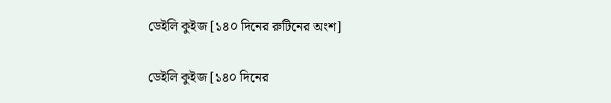ডেইলি কুইজ [১৪০ দিনের রুটিনের অংশ]

ডেইলি কুইজ [১৪০ দিনের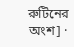রুটিনের অংশ] ·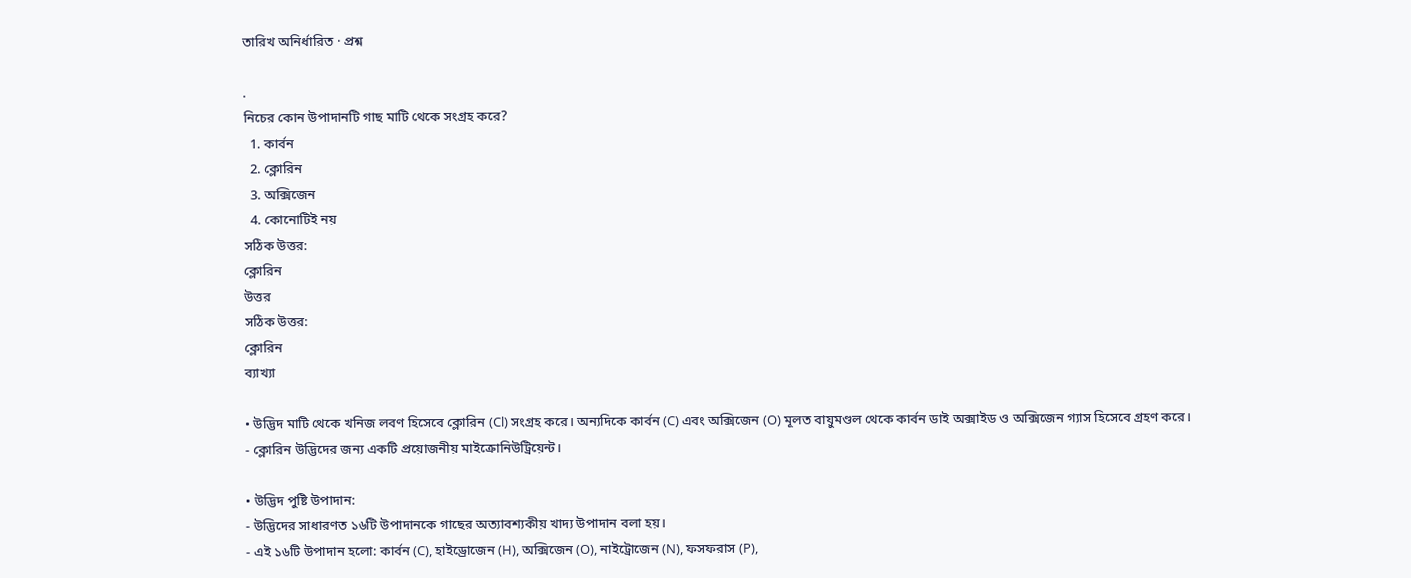তারিখ অনির্ধারিত · প্রশ্ন

.
নিচের কোন উপাদানটি গাছ মাটি থেকে সংগ্রহ করে?
  1. কার্বন
  2. ক্লোরিন
  3. অক্সিজেন
  4. কোনোটিই নয়
সঠিক উত্তর:
ক্লোরিন
উত্তর
সঠিক উত্তর:
ক্লোরিন
ব্যাখ্যা

• উদ্ভিদ মাটি থেকে খনিজ লবণ হিসেবে ক্লোরিন (Cl) সংগ্রহ করে। অন্যদিকে কার্বন (C) এবং অক্সিজেন (O) মূলত বায়ুমণ্ডল থেকে কার্বন ডাই অক্সাইড ও অক্সিজেন গ্যাস হিসেবে গ্রহণ করে।
- ক্লোরিন উদ্ভিদের জন্য একটি প্রয়োজনীয় মাইক্রোনিউট্রিয়েন্ট।

• উদ্ভিদ পুষ্টি উপাদান:
- উদ্ভিদের সাধারণত ১৬টি উপাদানকে গাছের অত্যাবশ্যকীয় খাদ্য উপাদান বলা হয়।
- এই ১৬টি উপাদান হলো: কার্বন (C), হাইড্রোজেন (H), অক্সিজেন (O), নাইট্রোজেন (N), ফসফরাস (P),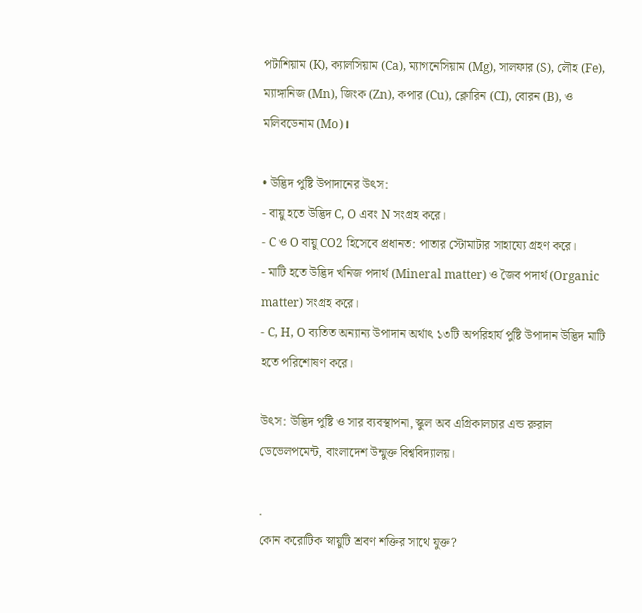পটাশিয়াম (K), ক্যালসিয়াম (Ca), ম্যাগনেসিয়াম (Mg), সালফার (S), লৌহ (Fe), ম্যাঙ্গানিজ (Mn), জিংক (Zn), কপার (Cu), ক্লোরিন (CI), বোরন (B), ও মলিবডেনাম (Mo)।

• উদ্ভিদ পুষ্টি উপাদানের উৎস:
- বায়ু হতে উদ্ভিদ C, O এবং N সংগ্রহ করে।
- C ও O বায়ু CO2 হিসেবে প্রধানত: পাতার স্টোমাটার সাহায্যে গ্রহণ করে।
- মাটি হতে উদ্ভিদ খনিজ পদার্থ (Mineral matter) ও জৈব পদার্থ (Organic matter) সংগ্রহ করে।
- C, H, O ব্যতিত অন্যান্য উপাদান অর্থাৎ ১৩টি অপরিহার্য পুষ্টি উপাদান উদ্ভিদ মাটি হতে পরিশোষণ করে।

উৎস: উদ্ভিদ পুষ্টি ও সার ব্যবস্থাপনা, স্কুল অব এগ্রিকালচার এন্ড রুরাল ডেভেলপমেন্ট, বাংলাদেশ উন্মুক্ত বিশ্ববিদ্যালয়।

.
কোন করোটিক স্নায়ুটি শ্রবণ শক্তির সাথে যুক্ত?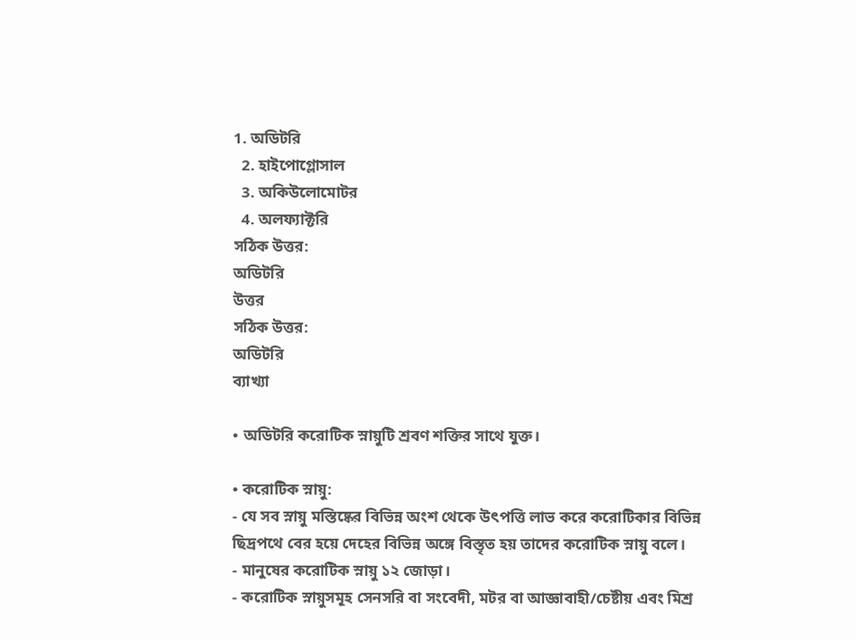1. অডিটরি
  2. হাইপোগ্লোসাল
  3. অকিউলোমোটর
  4. অলফ্যাক্টরি
সঠিক উত্তর:
অডিটরি
উত্তর
সঠিক উত্তর:
অডিটরি
ব্যাখ্যা

• অডিটরি করোটিক স্নায়ুটি শ্রবণ শক্তির সাথে যুক্ত।

• করোটিক স্নায়ু:
- যে সব স্নায়ু মস্তিষ্কের বিভিন্ন অংশ থেকে উৎপত্তি লাভ করে করোটিকার বিভিন্ন ছিদ্রপথে বের হয়ে দেহের বিভিন্ন অঙ্গে বিস্তৃত হয় তাদের করোটিক স্নায়ু বলে।
- মানুষের করোটিক স্নায়ু ১২ জোড়া।
- করোটিক স্নায়ুসমূহ সেনসরি বা সংবেদী, মটর বা আজ্ঞাবাহী/চেষ্টীয় এবং মিশ্র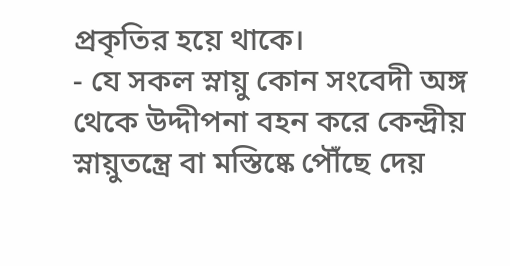প্রকৃতির হয়ে থাকে।
- যে সকল স্নায়ু কোন সংবেদী অঙ্গ থেকে উদ্দীপনা বহন করে কেন্দ্রীয় স্নায়ুতন্ত্রে বা মস্তিষ্কে পৌঁছে দেয়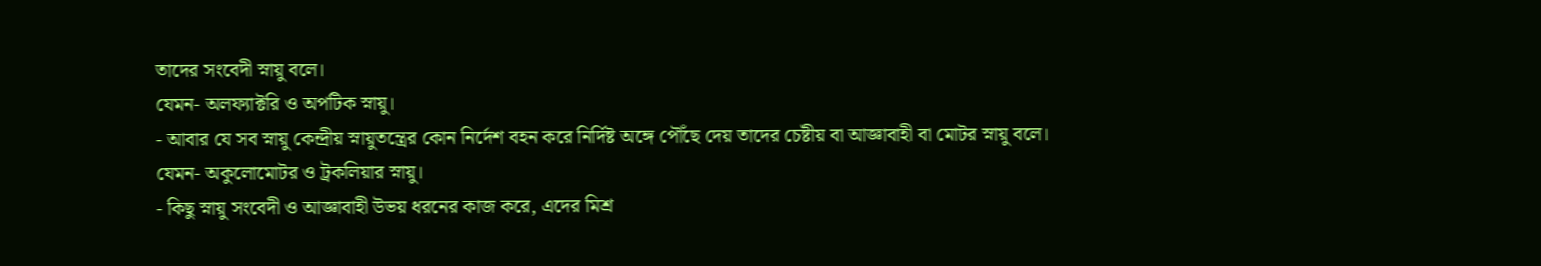তাদের সংবেদী স্নায়ু বলে।
যেমন- অলফ্যাক্টরি ও অপটিক স্নায়ু।
- আবার যে সব স্নায়ু কেন্দ্রীয় স্নায়ুতন্ত্রের কোন নির্দেশ বহন করে নির্দিষ্ট অঙ্গে পৌঁছে দেয় তাদের চেষ্টীয় বা আজ্ঞাবাহী বা মোটর স্নায়ু বলে।
যেমন- অকুলোমোটর ও ট্রকলিয়ার স্নায়ু।
- কিছু স্নায়ু সংবেদী ও আজ্ঞাবাহী উভয় ধরনের কাজ করে, এদের মিশ্র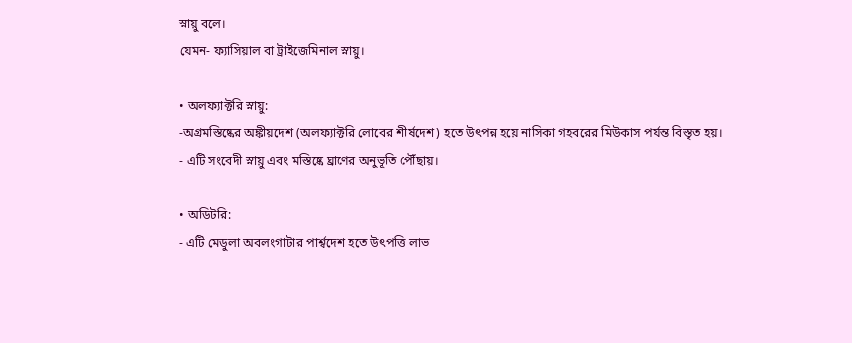স্নায়ু বলে।
যেমন- ফ্যাসিয়াল বা ট্রাইজেমিনাল স্নায়ু।

• অলফ্যাক্টরি স্নায়ু:
-অগ্রমস্তিষ্কের অঙ্কীয়দেশ (অলফ্যাক্টরি লোবের শীর্ষদেশ) হতে উৎপন্ন হয়ে নাসিকা গহবরের মিউকাস পর্যন্ত বিস্তৃত হয়।
- এটি সংবেদী স্নায়ু এবং মস্তিষ্কে ঘ্রাণের অনুভূতি পৌঁছায়।

• অডিটরি:
- এটি মেডুলা অবলংগাটার পার্শ্বদেশ হতে উৎপত্তি লাভ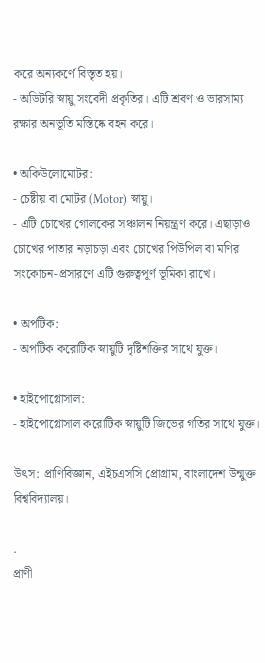করে অন্যকর্ণে বিস্তৃত হয়।
- অডিটরি স্নায়ু সংবেদী প্রকৃতির। এটি শ্রবণ ও ভারসাম্য রক্ষার অনভূতি মস্তিষ্কে বহন করে।

• অকিউলোমোটর:
- চেষ্টীয় বা মোটর (Motor) স্নায়ু।
- এটি চোখের গোলকের সঞ্চালন নিয়ন্ত্রণ করে। এছাড়াও চোখের পাতার নড়াচড়া এবং চোখের পিউপিল বা মণির সংকোচন-প্রসারণে এটি গুরুত্বপূর্ণ ভূমিকা রাখে।

• অপটিক:
- অপটিক করোটিক স্নায়ুটি দৃষ্টিশক্তির সাথে যুক্ত।

• হাইপোগ্লোসাল:
- হাইপোগ্লোসাল করোটিক স্নায়ুটি জিভের গতির সাথে যুক্ত।

উৎস: প্রাণিবিজ্ঞান, এইচএসসি প্রোগ্রাম, বাংলাদেশ উন্মুক্ত বিশ্ববিদ্যালয়।

.
প্রাণী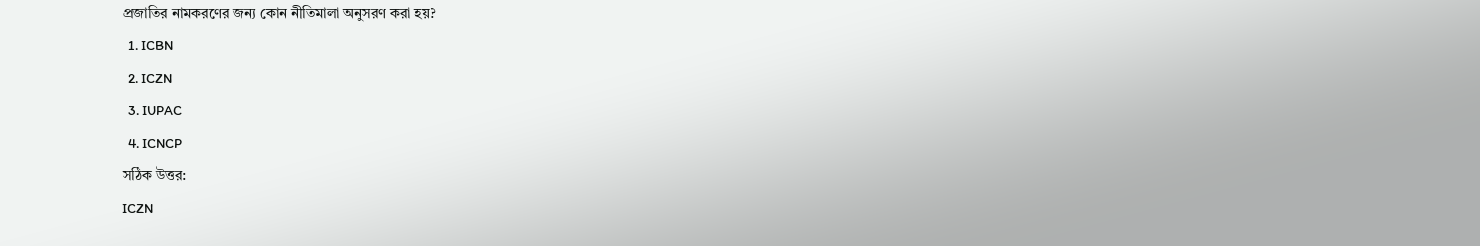প্রজাতির নামকরণের জন্য কোন নীতিমালা অনুসরণ করা হয়?
  1. ICBN
  2. ICZN
  3. IUPAC
  4. ICNCP
সঠিক উত্তর:
ICZN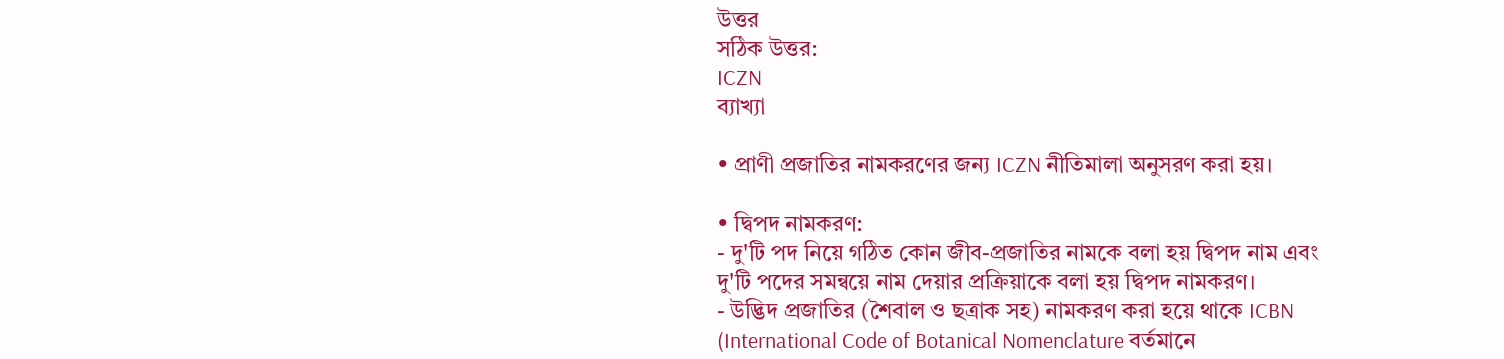উত্তর
সঠিক উত্তর:
ICZN
ব্যাখ্যা

• প্রাণী প্রজাতির নামকরণের জন্য ICZN নীতিমালা অনুসরণ করা হয়।

• দ্বিপদ নামকরণ:
- দু'টি পদ নিয়ে গঠিত কোন জীব-প্রজাতির নামকে বলা হয় দ্বিপদ নাম এবং দু'টি পদের সমন্বয়ে নাম দেয়ার প্রক্রিয়াকে বলা হয় দ্বিপদ নামকরণ।
- উদ্ভিদ প্রজাতির (শৈবাল ও ছত্রাক সহ) নামকরণ করা হয়ে থাকে ICBN (International Code of Botanical Nomenclature বর্তমানে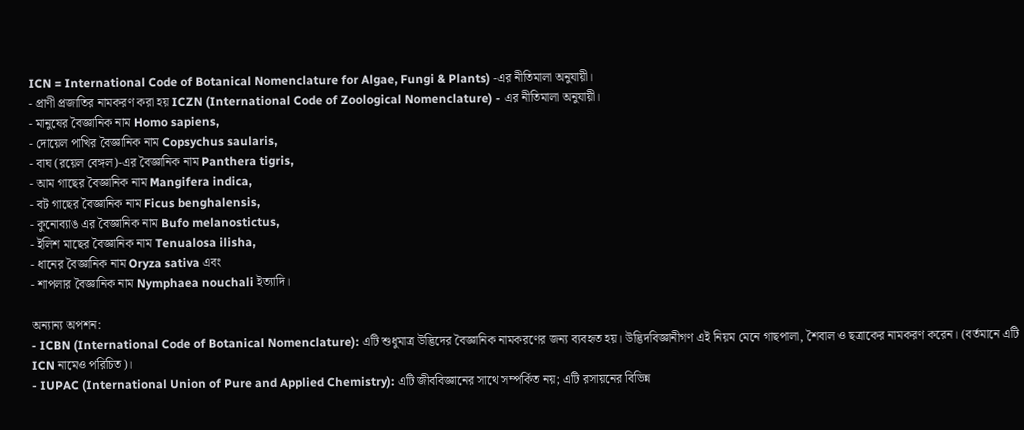ICN = International Code of Botanical Nomenclature for Algae, Fungi & Plants) -এর নীতিমালা অনুযায়ী।
- প্রাণী প্রজাতির নামকরণ করা হয় ICZN (International Code of Zoological Nomenclature) - এর নীতিমালা অনুযায়ী।
- মানুষের বৈজ্ঞানিক নাম Homo sapiens,
- দোয়েল পাখির বৈজ্ঞানিক নাম Copsychus saularis,
- বাঘ (রয়েল বেঙ্গল)-এর বৈজ্ঞানিক নাম Panthera tigris,
- আম গাছের বৈজ্ঞানিক নাম Mangifera indica,
- বট গাছের বৈজ্ঞানিক নাম Ficus benghalensis,
- কুনোব্যাঙ এর বৈজ্ঞানিক নাম Bufo melanostictus,
- ইলিশ মাছের বৈজ্ঞানিক নাম Tenualosa ilisha,
- ধানের বৈজ্ঞানিক নাম Oryza sativa এবং
- শাপলার বৈজ্ঞানিক নাম Nymphaea nouchali ইত্যাদি।

অন্যান্য অপশন:
- ICBN (International Code of Botanical Nomenclature): এটি শুধুমাত্র উদ্ভিদের বৈজ্ঞানিক নামকরণের জন্য ব্যবহৃত হয়। উদ্ভিদবিজ্ঞানীগণ এই নিয়ম মেনে গাছপালা, শৈবাল ও ছত্রাকের নামকরণ করেন। (বর্তমানে এটি ICN নামেও পরিচিত)।
- IUPAC (International Union of Pure and Applied Chemistry): এটি জীববিজ্ঞানের সাথে সম্পর্কিত নয়; এটি রসায়নের বিভিন্ন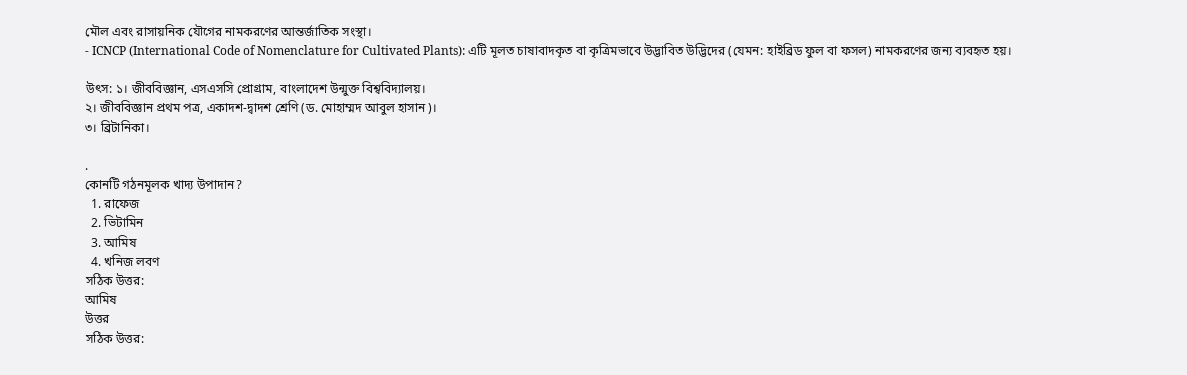মৌল এবং রাসায়নিক যৌগের নামকরণের আন্তর্জাতিক সংস্থা।
- ICNCP (International Code of Nomenclature for Cultivated Plants): এটি মূলত চাষাবাদকৃত বা কৃত্রিমভাবে উদ্ভাবিত উদ্ভিদের (যেমন: হাইব্রিড ফুল বা ফসল) নামকরণের জন্য ব্যবহৃত হয়।

উৎস: ১। জীববিজ্ঞান, এসএসসি প্রোগ্রাম, বাংলাদেশ উন্মুক্ত বিশ্ববিদ্যালয়।
২। জীববিজ্ঞান প্রথম পত্র, একাদশ-দ্বাদশ শ্রেণি (ড. মোহাম্মদ আবুল হাসান)।
৩। ব্রিটানিকা।

.
কোনটি গঠনমূলক খাদ্য উপাদান?
  1. রাফেজ
  2. ভিটামিন
  3. আমিষ
  4. খনিজ লবণ
সঠিক উত্তর:
আমিষ
উত্তর
সঠিক উত্তর: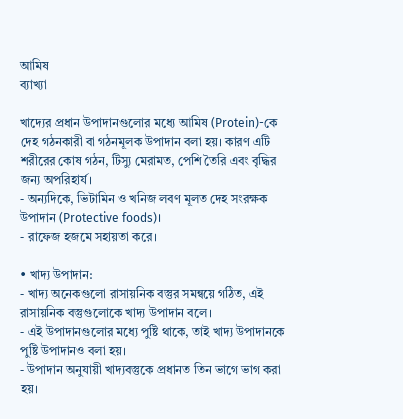আমিষ
ব্যাখ্যা

খাদ্যের প্রধান উপাদানগুলোর মধ্যে আমিষ (Protein)-কে দেহ গঠনকারী বা গঠনমূলক উপাদান বলা হয়। কারণ এটি শরীরের কোষ গঠন, টিস্যু মেরামত, পেশি তৈরি এবং বৃদ্ধির জন্য অপরিহার্য।
- অন্যদিকে, ভিটামিন ও খনিজ লবণ মূলত দেহ সংরক্ষক উপাদান (Protective foods)।
- রাফেজ হজমে সহায়তা করে।

• খাদ্য উপাদান:
- খাদ্য অনেকগুলো রাসায়নিক বস্তুর সমন্বয়ে গঠিত, এই রাসায়নিক বস্তুগুলোকে খাদ্য উপাদান বলে।
- এই উপাদানগুলোর মধ্যে পুষ্টি থাকে, তাই খাদ্য উপাদানকে পুষ্টি উপাদানও বলা হয়।
- উপাদান অনুযায়ী খাদ্যবস্তুকে প্রধানত তিন ভাগে ভাগ করা হয়।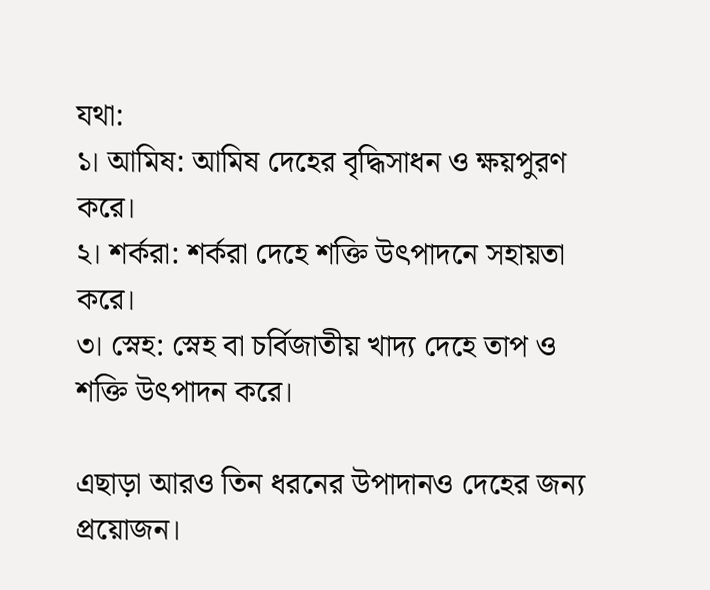যথা:
১। আমিষ: আমিষ দেহের বৃদ্ধিসাধন ও ক্ষয়পুরণ করে।
২। শর্করা: শর্করা দেহে শক্তি উৎপাদনে সহায়তা করে।
৩। স্নেহ: স্নেহ বা চর্বিজাতীয় খাদ্য দেহে তাপ ও শক্তি উৎপাদন করে।

এছাড়া আরও তিন ধরনের উপাদানও দেহের জন্য প্রয়োজন।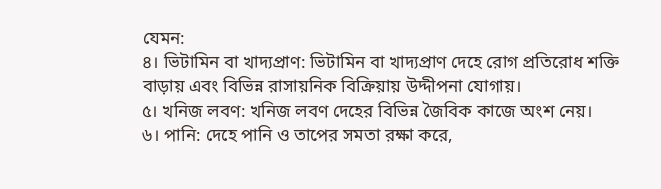যেমন:
৪। ভিটামিন বা খাদ্যপ্রাণ: ভিটামিন বা খাদ্যপ্রাণ দেহে রোগ প্রতিরোধ শক্তি বাড়ায় এবং বিভিন্ন রাসায়নিক বিক্রিয়ায় উদ্দীপনা যোগায়।
৫। খনিজ লবণ: খনিজ লবণ দেহের বিভিন্ন জৈবিক কাজে অংশ নেয়।
৬। পানি: দেহে পানি ও তাপের সমতা রক্ষা করে,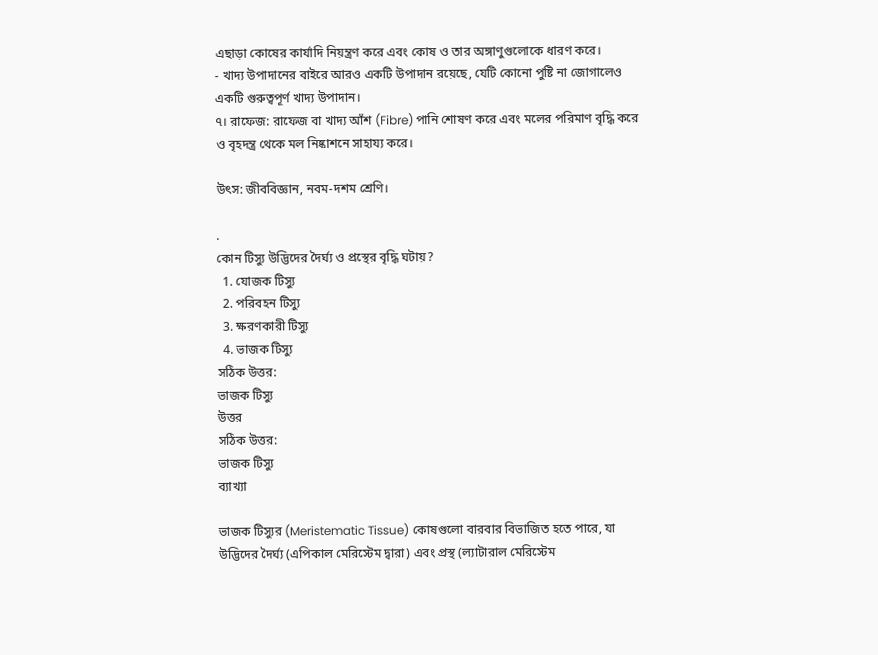এছাড়া কোষের কার্যাদি নিয়ন্ত্রণ করে এবং কোষ ও তার অঙ্গাণুগুলোকে ধারণ করে।
- খাদ্য উপাদানের বাইরে আরও একটি উপাদান রয়েছে, যেটি কোনো পুষ্টি না জোগালেও একটি গুরুত্বপূর্ণ খাদ্য উপাদান।
৭। রাফেজ: রাফেজ বা খাদ্য আঁশ (Fibre) পানি শোষণ করে এবং মলের পরিমাণ বৃদ্ধি করে ও বৃহদন্ত্র থেকে মল নিষ্কাশনে সাহায্য করে।

উৎস: জীববিজ্ঞান, নবম-দশম শ্রেণি।

.
কোন টিস্যু উদ্ভিদের দৈর্ঘ্য ও প্রস্থের বৃদ্ধি ঘটায়?
  1. যোজক টিস্যু
  2. পরিবহন টিস্যু
  3. ক্ষরণকারী টিস্যু
  4. ভাজক টিস্যু
সঠিক উত্তর:
ভাজক টিস্যু
উত্তর
সঠিক উত্তর:
ভাজক টিস্যু
ব্যাখ্যা

ভাজক টিস্যুর (Meristematic Tissue) কোষগুলো বারবার বিভাজিত হতে পারে, যা উদ্ভিদের দৈর্ঘ্য (এপিকাল মেরিস্টেম দ্বারা) এবং প্রস্থ (ল্যাটারাল মেরিস্টেম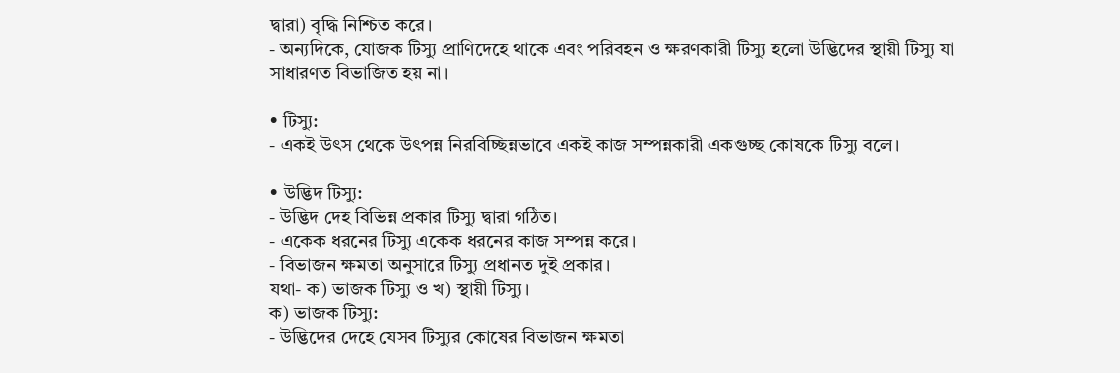দ্বারা) বৃদ্ধি নিশ্চিত করে।
- অন্যদিকে, যোজক টিস্যু প্রাণিদেহে থাকে এবং পরিবহন ও ক্ষরণকারী টিস্যু হলো উদ্ভিদের স্থায়ী টিস্যু যা সাধারণত বিভাজিত হয় না।

• টিস্যু:
- একই উৎস থেকে উৎপন্ন নিরবিচ্ছিন্নভাবে একই কাজ সম্পন্নকারী একগুচ্ছ কোষকে টিস্যু বলে।

• উদ্ভিদ টিস্যু:
- উদ্ভিদ দেহ বিভিন্ন প্রকার টিস্যু দ্বারা গঠিত।
- একেক ধরনের টিস্যু একেক ধরনের কাজ সম্পন্ন করে।
- বিভাজন ক্ষমতা অনুসারে টিস্যু প্রধানত দুই প্রকার।
যথা- ক) ভাজক টিস্যু ও খ) স্থায়ী টিস্যু।
ক) ভাজক টিস্যু:
- উদ্ভিদের দেহে যেসব টিস্যুর কোষের বিভাজন ক্ষমতা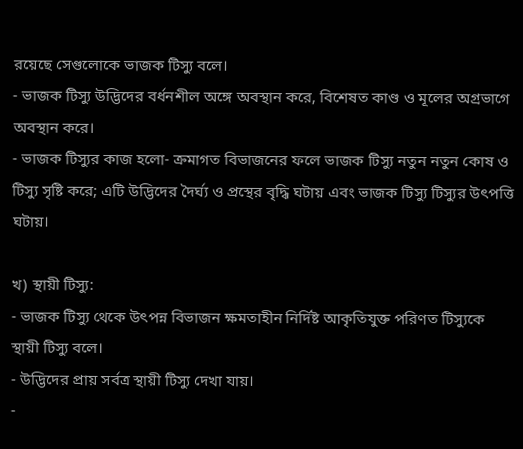রয়েছে সেগুলোকে ভাজক টিস্যু বলে।
- ভাজক টিস্যু উদ্ভিদের বর্ধনশীল অঙ্গে অবস্থান করে, বিশেষত কাণ্ড ও মূলের অগ্রভাগে অবস্থান করে।
- ভাজক টিস্যুর কাজ হলো- ক্রমাগত বিভাজনের ফলে ভাজক টিস্যু নতুন নতুন কোষ ও টিস্যু সৃষ্টি করে; এটি উদ্ভিদের দৈর্ঘ্য ও প্রস্থের বৃদ্ধি ঘটায় এবং ভাজক টিস্যু টিস্যুর উৎপত্তি ঘটায়।

খ) স্থায়ী টিস্যু:
- ভাজক টিস্যু থেকে উৎপন্ন বিভাজন ক্ষমতাহীন নির্দিষ্ট আকৃতিযুক্ত পরিণত টিস্যুকে স্থায়ী টিস্যু বলে।
- উদ্ভিদের প্রায় সর্বত্র স্থায়ী টিস্যু দেখা যায়।
-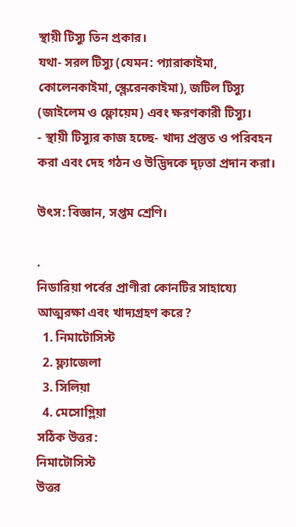স্থায়ী টিস্যু তিন প্রকার।
যথা- সরল টিস্যু (যেমন: প্যারাকাইমা, কোলেনকাইমা, স্ক্লেরেনকাইমা), জটিল টিস্যু (জাইলেম ও ফ্লোয়েম) এবং ক্ষরণকারী টিস্যু।
- স্থায়ী টিস্যুর কাজ হচ্ছে- খাদ্য প্রস্তুত ও পরিবহন করা এবং দেহ গঠন ও উদ্ভিদকে দৃঢ়তা প্রদান করা।

উৎস: বিজ্ঞান, সপ্তম শ্রেণি।

.
নিডারিয়া পর্বের প্রাণীরা কোনটির সাহায্যে আত্মরক্ষা এবং খাদ্যগ্রহণ করে?
  1. নিমাটোসিস্ট
  2. ফ্ল্যাজেলা
  3. সিলিয়া
  4. মেসোগ্লিয়া
সঠিক উত্তর:
নিমাটোসিস্ট
উত্তর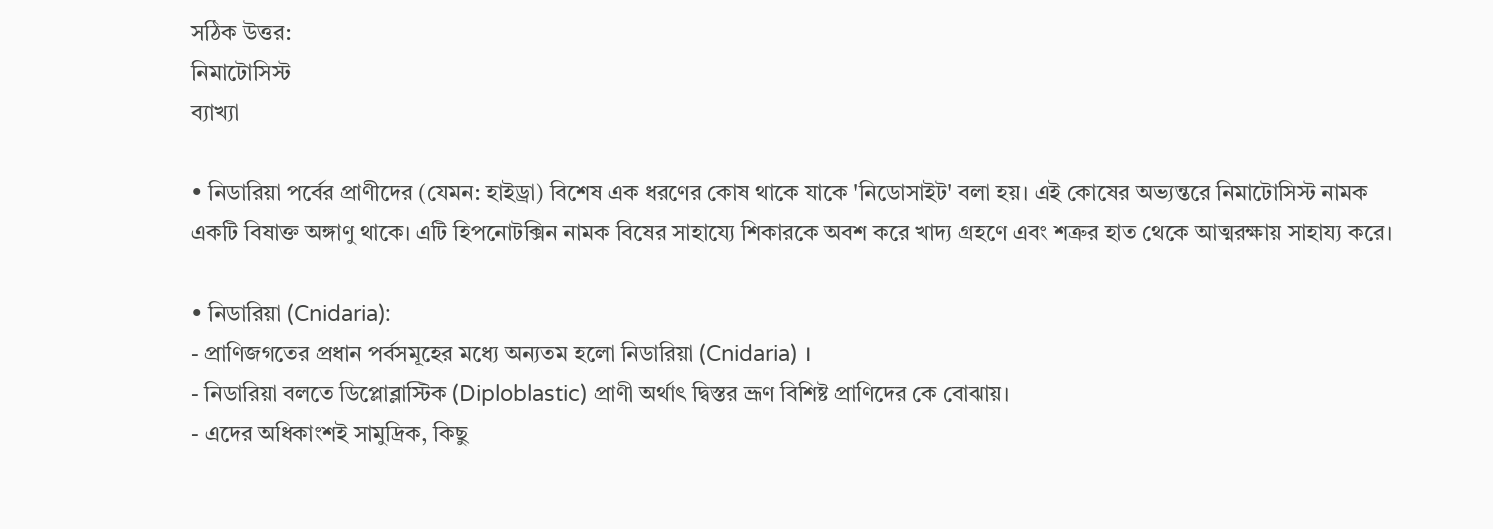সঠিক উত্তর:
নিমাটোসিস্ট
ব্যাখ্যা

• নিডারিয়া পর্বের প্রাণীদের (যেমন: হাইড্রা) বিশেষ এক ধরণের কোষ থাকে যাকে 'নিডোসাইট' বলা হয়। এই কোষের অভ্যন্তরে নিমাটোসিস্ট নামক একটি বিষাক্ত অঙ্গাণু থাকে। এটি হিপনোটক্সিন নামক বিষের সাহায্যে শিকারকে অবশ করে খাদ্য গ্রহণে এবং শত্রুর হাত থেকে আত্মরক্ষায় সাহায্য করে।

• নিডারিয়া (Cnidaria):
- প্রাণিজগতের প্রধান পর্বসমূহের মধ্যে অন্যতম হলো নিডারিয়া (Cnidaria) ।
- নিডারিয়া বলতে ডিপ্লোব্লাস্টিক (Diploblastic) প্রাণী অর্থাৎ দ্বিস্তর ভ্রূণ বিশিষ্ট প্রাণিদের কে বোঝায়।
- এদের অধিকাংশই সামুদ্রিক, কিছু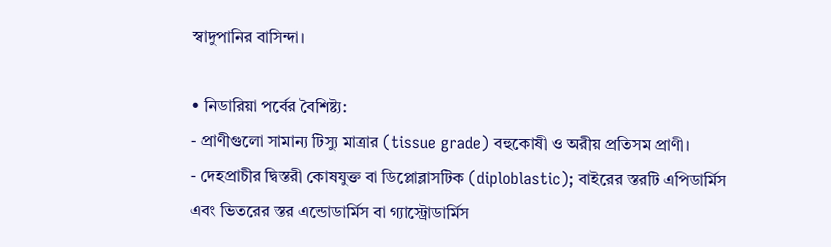স্বাদুপানির বাসিন্দা।

• নিডারিয়া পর্বের বৈশিষ্ট্য:
- প্রাণীগুলো সামান্য টিস্যু মাত্রার (tissue grade) বহুকোষী ও অরীয় প্রতিসম প্রাণী।
- দেহপ্রাচীর দ্বিস্তরী কোষযুক্ত বা ডিপ্লোব্লাসটিক (diploblastic); বাইরের স্তরটি এপিডার্মিস এবং ভিতরের স্তর এন্ডোডার্মিস বা গ্যাস্ট্রোডার্মিস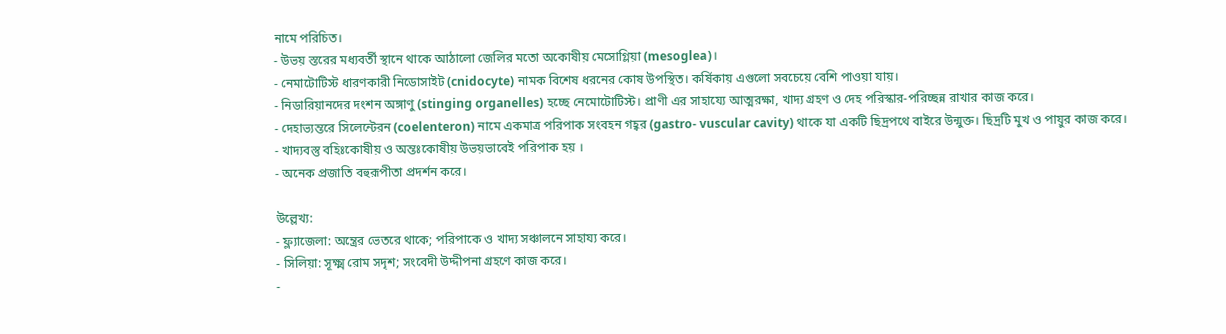নামে পরিচিত।
- উভয় স্তরের মধ্যবর্তী স্থানে থাকে আঠালো জেলির মতো অকোষীয় মেসোগ্লিয়া (mesoglea)।
- নেমাটোটিস্ট ধারণকারী নিডোসাইট (cnidocyte) নামক বিশেষ ধরনের কোষ উপস্থিত। কর্ষিকায় এগুলো সবচেয়ে বেশি পাওয়া যায়।
- নিডারিয়ানদের দংশন অঙ্গাণু (stinging organelles) হচ্ছে নেমোটোটিস্ট। প্রাণী এর সাহায্যে আত্মরক্ষা, খাদ্য গ্রহণ ও দেহ পরিস্কার-পরিচ্ছন্ন রাখার কাজ করে।
- দেহাভ্যন্তরে সিলেন্টেরন (coelenteron) নামে একমাত্র পরিপাক সংবহন গহ্বর (gastro- vuscular cavity) থাকে যা একটি ছিদ্রপথে বাইরে উন্মুক্ত। ছিদ্রটি মুখ ও পায়ুর কাজ করে।
- খাদ্যবস্তু বহিঃকোষীয় ও অন্তঃকোষীয় উভয়ভাবেই পরিপাক হয় ।
- অনেক প্রজাতি বহুরূপীতা প্রদর্শন করে।

উল্লেখ্য:
- ফ্ল্যাজেলা: অন্ত্রের ভেতরে থাকে; পরিপাকে ও খাদ্য সঞ্চালনে সাহায্য করে।
- সিলিয়া: সূক্ষ্ম রোম সদৃশ; সংবেদী উদ্দীপনা গ্রহণে কাজ করে।
-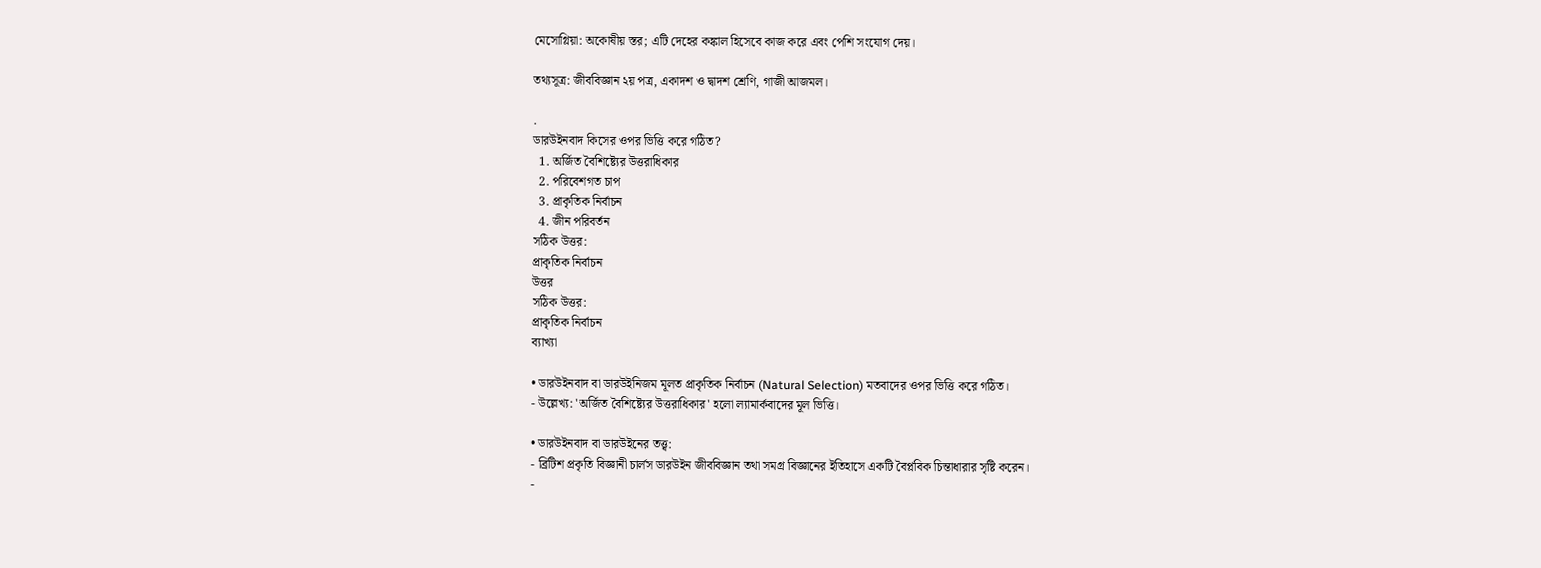মেসোগ্লিয়া: অকোষীয় স্তর; এটি দেহের কঙ্কাল হিসেবে কাজ করে এবং পেশি সংযোগ দেয়।

তথ্যসূত্র: জীববিজ্ঞান ২য় পত্র, একাদশ ও দ্বাদশ শ্রেণি, গাজী আজমল।

.
ডারউইনবাদ কিসের ওপর ভিত্তি করে গঠিত?
  1. অর্জিত বৈশিষ্ট্যের উত্তরাধিকার
  2. পরিবেশগত চাপ
  3. প্রাকৃতিক নির্বাচন
  4. জীন পরিবর্তন
সঠিক উত্তর:
প্রাকৃতিক নির্বাচন
উত্তর
সঠিক উত্তর:
প্রাকৃতিক নির্বাচন
ব্যাখ্যা

• ডারউইনবাদ বা ডারউইনিজম মূলত প্রাকৃতিক নির্বাচন (Natural Selection) মতবাদের ওপর ভিত্তি করে গঠিত।
- উল্লেখ্য: 'অর্জিত বৈশিষ্ট্যের উত্তরাধিকার' হলো ল্যামার্কবাদের মূল ভিত্তি।

• ডারউইনবাদ বা ডারউইনের তত্ত্ব:
- ব্রিটিশ প্রকৃতি বিজ্ঞানী চার্লস ডারউইন জীববিজ্ঞান তথা সমগ্র বিজ্ঞানের ইতিহাসে একটি বৈপ্লবিক চিন্তাধারার সৃষ্টি করেন।
-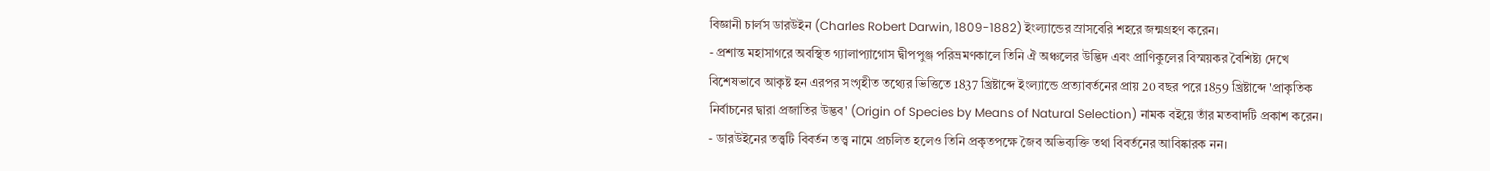বিজ্ঞানী চার্লস ডারউইন (Charles Robert Darwin, 1809-1882) ইংল্যান্ডের স্রাসবেরি শহরে জন্মগ্রহণ করেন।
- প্রশান্ত মহাসাগরে অবস্থিত গ্যালাপ্যাগোস দ্বীপপুঞ্জ পরিভ্রমণকালে তিনি ঐ অঞ্চলের উদ্ভিদ এবং প্রাণিকুলের বিস্ময়কর বৈশিষ্ট্য দেখে বিশেষভাবে আকৃষ্ট হন এরপর সংগৃহীত তথ্যের ভিত্তিতে 1837 খ্রিষ্টাব্দে ইংল্যান্ডে প্রত্যাবর্তনের প্রায় 20 বছর পরে 1859 খ্রিষ্টাব্দে 'প্রাকৃতিক নির্বাচনের দ্বারা প্রজাতির উদ্ভব' (Origin of Species by Means of Natural Selection) নামক বইয়ে তাঁর মতবাদটি প্রকাশ করেন।
- ডারউইনের তত্ত্বটি বিবর্তন তত্ত্ব নামে প্রচলিত হলেও তিনি প্রকৃতপক্ষে জৈব অভিব্যক্তি তথা বিবর্তনের আবিষ্কারক নন।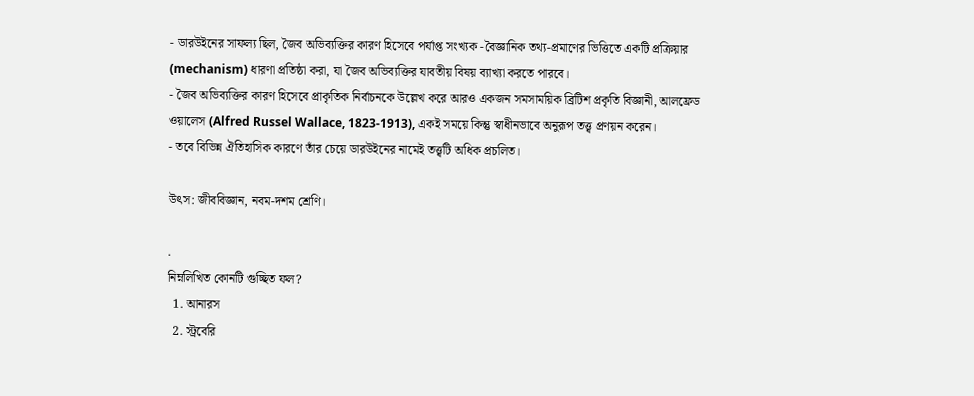- ডারউইনের সাফল্য ছিল, জৈব অভিব্যক্তির কারণ হিসেবে পর্যাপ্ত সংখ্যক -বৈজ্ঞানিক তথ্য-প্রমাণের ভিত্তিতে একটি প্রক্রিয়ার (mechanism) ধারণা প্রতিষ্ঠা করা, যা জৈব অভিব্যক্তির যাবতীয় বিষয় ব্যাখ্যা করতে পারবে।
- জৈব অভিব্যক্তির কারণ হিসেবে প্রাকৃতিক নির্বাচনকে উল্লেখ করে আরও একজন সমসাময়িক ব্রিটিশ প্রকৃতি বিজ্ঞানী, আলফ্রেড ওয়ালেস (Alfred Russel Wallace, 1823-1913), একই সময়ে কিন্তু স্বাধীনভাবে অনুরূপ তত্ত্ব প্রণয়ন করেন।
- তবে বিভিন্ন ঐতিহাসিক কারণে তাঁর চেয়ে ডারউইনের নামেই তত্ত্বটি অধিক প্রচলিত।

উৎস: জীববিজ্ঞান, নবম-দশম শ্রেণি।

.
নিম্নলিখিত কোনটি গুচ্ছিত ফল?
  1. আনারস
  2. স্ট্রবেরি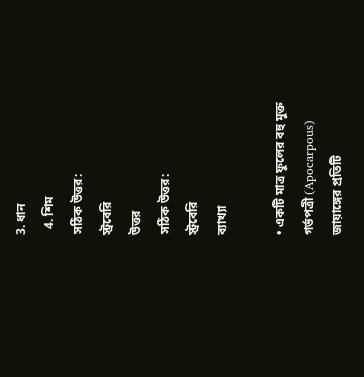3. ধান
  4. শিম
সঠিক উত্তর:
স্ট্রবেরি
উত্তর
সঠিক উত্তর:
স্ট্রবেরি
ব্যাখ্যা

• একটি মাত্র ফুলের বহু মুক্ত গর্ভপত্রী (Apocarpous) জায়াঙ্গের প্রতিটি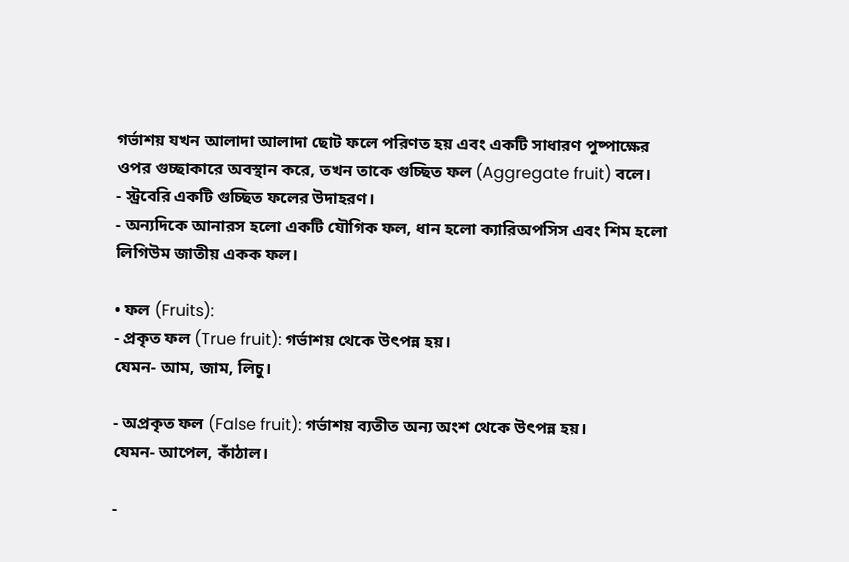গর্ভাশয় যখন আলাদা আলাদা ছোট ফলে পরিণত হয় এবং একটি সাধারণ পুষ্পাক্ষের ওপর গুচ্ছাকারে অবস্থান করে, তখন তাকে গুচ্ছিত ফল (Aggregate fruit) বলে।
- স্ট্রবেরি একটি গুচ্ছিত ফলের উদাহরণ।
- অন্যদিকে আনারস হলো একটি যৌগিক ফল, ধান হলো ক্যারিঅপসিস এবং শিম হলো লিগিউম জাতীয় একক ফল।

• ফল (Fruits):
- প্রকৃত ফল (True fruit): গর্ভাশয় থেকে উৎপন্ন হয়।
যেমন- আম, জাম, লিচু।

- অপ্রকৃত ফল (False fruit): গর্ভাশয় ব্যতীত অন্য অংশ থেকে উৎপন্ন হয়।
যেমন- আপেল, কাঁঠাল।

-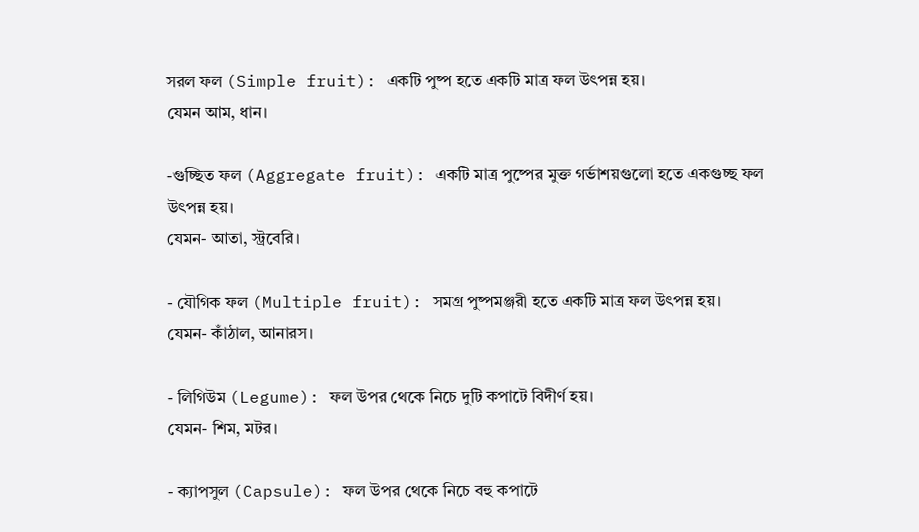সরল ফল (Simple fruit): একটি পুষ্প হতে একটি মাত্র ফল উৎপন্ন হয়।
যেমন আম, ধান।

-গুচ্ছিত ফল (Aggregate fruit): একটি মাত্র পুষ্পের মুক্ত গর্ভাশয়গুলো হতে একগুচ্ছ ফল উৎপন্ন হয়।
যেমন- আতা, স্ট্রবেরি।

- যৌগিক ফল (Multiple fruit): সমগ্র পুষ্পমঞ্জরী হতে একটি মাত্র ফল উৎপন্ন হয়।
যেমন- কাঁঠাল, আনারস।

- লিগিউম (Legume): ফল উপর থেকে নিচে দুটি কপাটে বিদীর্ণ হয়।
যেমন- শিম, মটর।

- ক্যাপসুল (Capsule): ফল উপর থেকে নিচে বহু কপাটে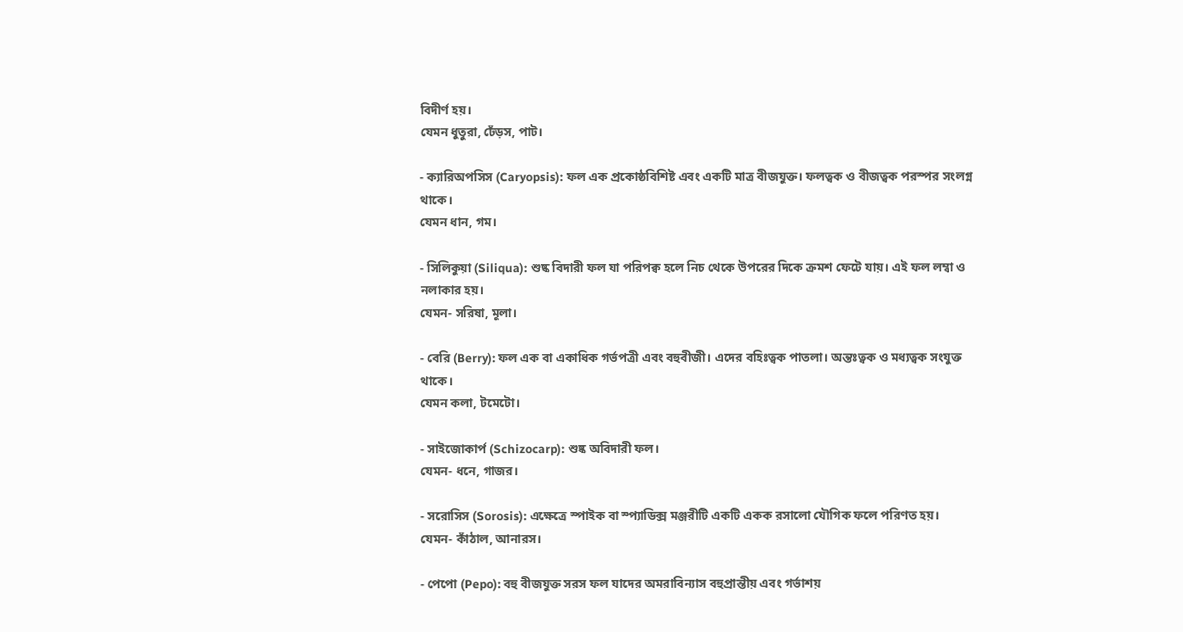বিদীর্ণ হয়।
যেমন ধুতুরা, ঢেঁড়স, পাট।

- ক্যারিঅপসিস (Caryopsis): ফল এক প্রকোষ্ঠবিশিষ্ট এবং একটি মাত্র বীজযুক্ত। ফলত্বক ও বীজত্বক পরস্পর সংলগ্ন থাকে।
যেমন ধান, গম।

- সিলিকুয়া (Siliqua): শুষ্ক বিদারী ফল যা পরিপক্ব হলে নিচ থেকে উপরের দিকে ক্রমশ ফেটে যায়। এই ফল লম্বা ও নলাকার হয়।
যেমন- সরিষা, মূলা।

- বেরি (Berry): ফল এক বা একাধিক গর্ভপত্রী এবং বহুবীজী। এদের বহিঃত্বক পাতলা। অন্তঃত্বক ও মধ্যত্বক সংযুক্ত থাকে।
যেমন কলা, টমেটো।

- সাইজোকার্প (Schizocarp): শুষ্ক অবিদারী ফল।
যেমন- ধনে, গাজর।

- সরোসিস (Sorosis): এক্ষেত্রে স্পাইক বা স্প্যাডিক্স মঞ্জরীটি একটি একক রসালো যৌগিক ফলে পরিণত হয়।
যেমন- কাঁঠাল, আনারস।

- পেপো (Pepo): বহু বীজযুক্ত সরস ফল যাদের অমরাবিন্যাস বহুপ্রান্তীয় এবং গর্ভাশয়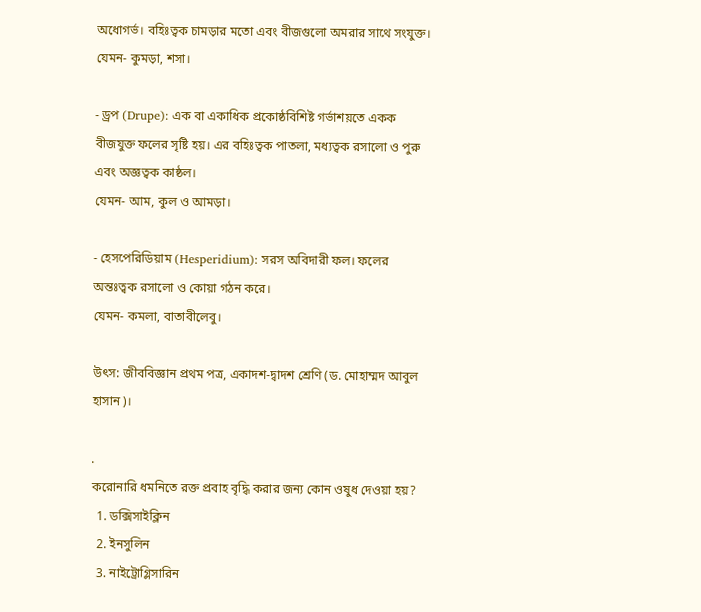অধোগর্ভ। বহিঃত্বক চামড়ার মতো এবং বীজগুলো অমরার সাথে সংযুক্ত।
যেমন- কুমড়া, শসা।

- ড্রপ (Drupe): এক বা একাধিক প্রকোষ্ঠবিশিষ্ট গর্ভাশয়তে একক বীজযুক্ত ফলের সৃষ্টি হয়। এর বহিঃত্বক পাতলা, মধ্যত্বক রসালো ও পুরু এবং অজ্ঞত্বক কাষ্ঠল।
যেমন- আম, কুল ও আমড়া।

- হেসপেরিডিয়াম (Hesperidium): সরস অবিদারী ফল। ফলের অন্তঃত্বক রসালো ও কোয়া গঠন করে।
যেমন- কমলা, বাতাবীলেবু।

উৎস: জীববিজ্ঞান প্রথম পত্র, একাদশ-দ্বাদশ শ্রেণি (ড. মোহাম্মদ আবুল হাসান)।

.
করোনারি ধমনিতে রক্ত প্রবাহ বৃদ্ধি করার জন্য কোন ওষুধ দেওয়া হয়?
  1. ডক্সিসাইক্লিন
  2. ইনসুলিন
  3. নাইট্রোগ্লিসারিন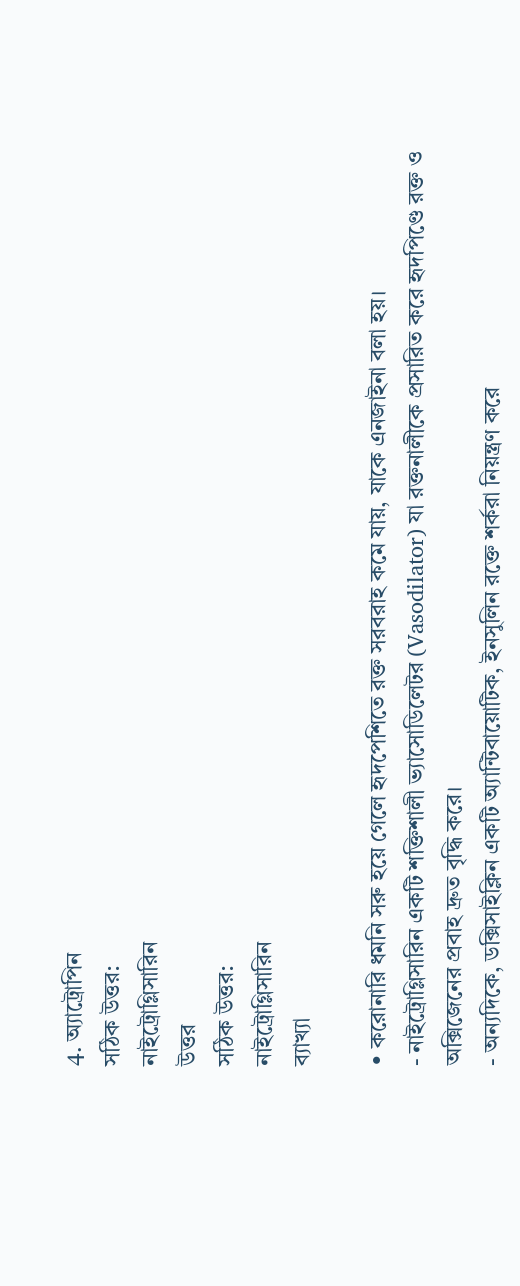4. অ্যাট্রোপিন
সঠিক উত্তর:
নাইট্রোগ্লিসারিন
উত্তর
সঠিক উত্তর:
নাইট্রোগ্লিসারিন
ব্যাখ্যা

• করোনারি ধমনি সরু হয়ে গেলে হৃদপেশিতে রক্ত সরবরাহ কমে যায়, যাকে এনজাইনা বলা হয়।
- নাইট্রোগ্লিসারিন একটি শক্তিশালী ভ্যাসোডিলেটর (Vasodilator) যা রক্তনালীকে প্রসারিত করে হৃদপিণ্ডে রক্ত ও অক্সিজেনের প্রবাহ দ্রুত বৃদ্ধি করে।
- অন্যদিকে, ডক্সিসাইক্লিন একটি অ্যান্টিবায়োটিক, ইনসুলিন রক্তে শর্করা নিয়ন্ত্রণ করে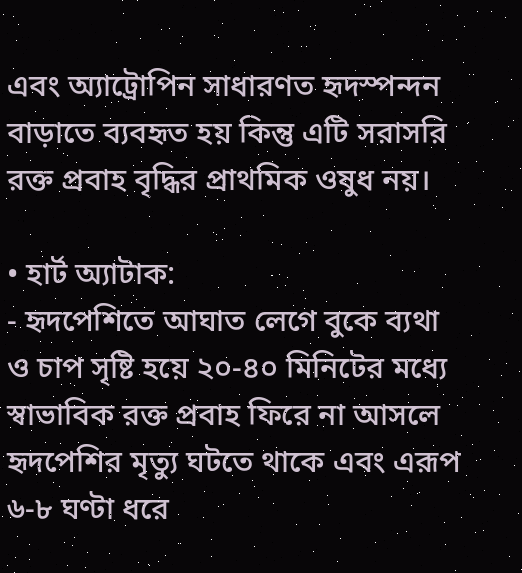এবং অ্যাট্রোপিন সাধারণত হৃদস্পন্দন বাড়াতে ব্যবহৃত হয় কিন্তু এটি সরাসরি রক্ত প্রবাহ বৃদ্ধির প্রাথমিক ওষুধ নয়।

• হার্ট অ্যাটাক:
- হৃদপেশিতে আঘাত লেগে বুকে ব্যথা ও চাপ সৃষ্টি হয়ে ২০-৪০ মিনিটের মধ্যে স্বাভাবিক রক্ত প্রবাহ ফিরে না আসলে হৃদপেশির মৃত্যু ঘটতে থাকে এবং এরূপ ৬-৮ ঘণ্টা ধরে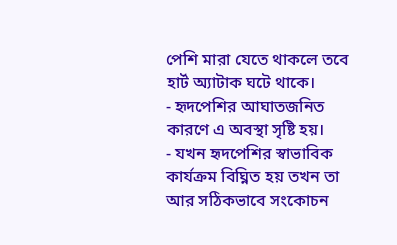পেশি মারা যেতে থাকলে তবে হার্ট অ্যাটাক ঘটে থাকে।
- হৃদপেশির আঘাতজনিত কারণে এ অবস্থা সৃষ্টি হয়।
- যখন হৃদপেশির স্বাভাবিক কার্যক্রম বিঘ্নিত হয় তখন তা আর সঠিকভাবে সংকোচন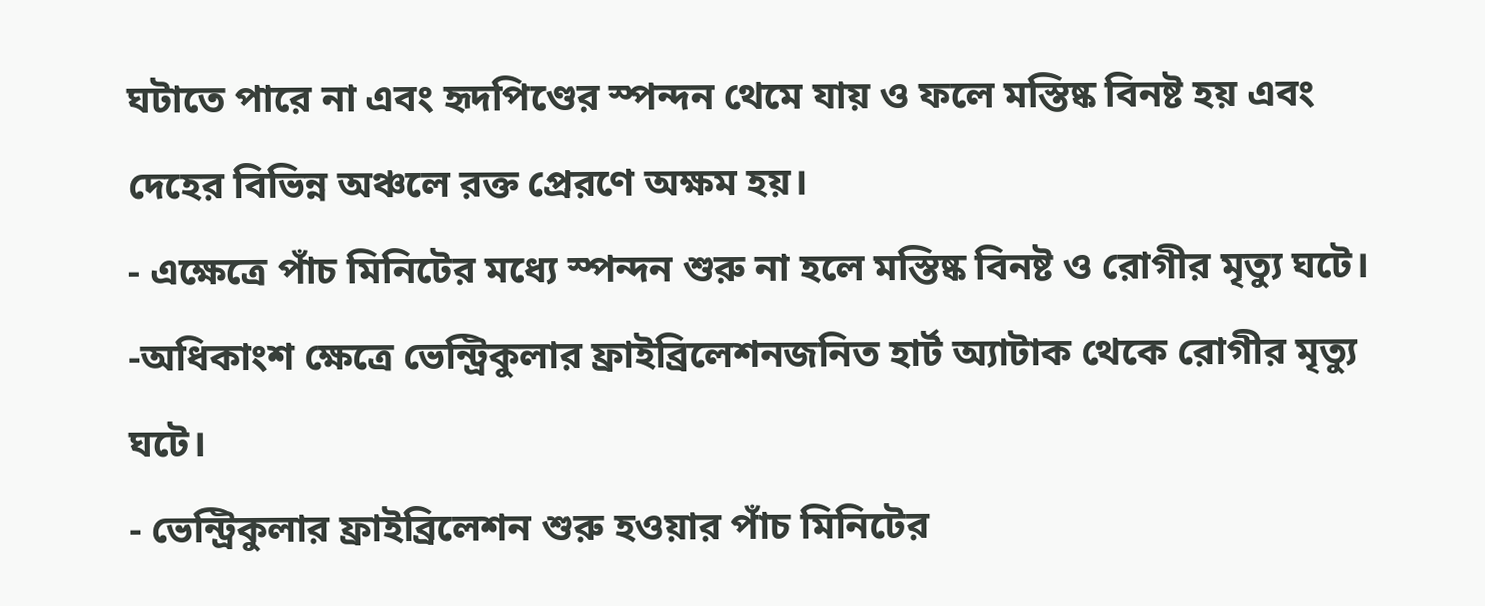ঘটাতে পারে না এবং হৃদপিণ্ডের স্পন্দন থেমে যায় ও ফলে মস্তিষ্ক বিনষ্ট হয় এবং দেহের বিভিন্ন অঞ্চলে রক্ত প্রেরণে অক্ষম হয়।
- এক্ষেত্রে পাঁচ মিনিটের মধ্যে স্পন্দন শুরু না হলে মস্তিষ্ক বিনষ্ট ও রোগীর মৃত্যু ঘটে।
-অধিকাংশ ক্ষেত্রে ভেন্ট্রিকুলার ফ্রাইব্রিলেশনজনিত হার্ট অ্যাটাক থেকে রোগীর মৃত্যু ঘটে।
- ভেন্ট্রিকুলার ফ্রাইব্রিলেশন শুরু হওয়ার পাঁচ মিনিটের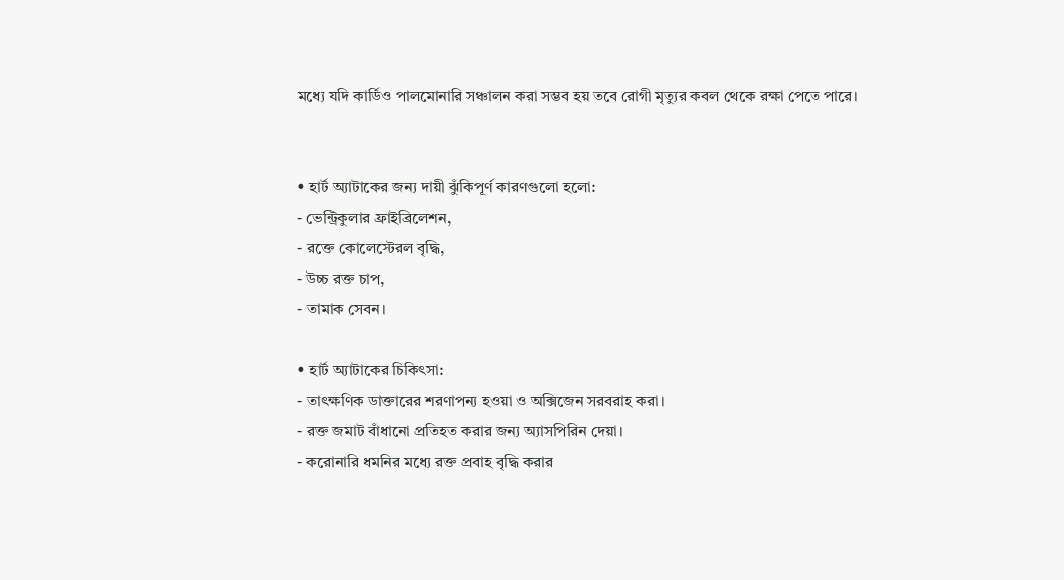মধ্যে যদি কার্ডিও পালমোনারি সঞ্চালন করা সম্ভব হয় তবে রোগী মৃত্যুর কবল থেকে রক্ষা পেতে পারে।


• হার্ট অ্যাটাকের জন্য দায়ী ঝুঁকিপূর্ণ কারণগুলো হলো:
- ভেন্ট্রিকুলার ফ্রাইব্রিলেশন,
- রক্তে কোলেস্টেরল বৃদ্ধি,
- উচ্চ রক্ত চাপ,
- তামাক সেবন।

• হার্ট অ্যাটাকের চিকিৎসা:
- তাৎক্ষণিক ডাক্তারের শরণাপন্য হওয়া ও অক্সিজেন সরবরাহ করা।
- রক্ত জমাট বাঁধানো প্রতিহত করার জন্য অ্যাসপিরিন দেয়া।
- করোনারি ধমনির মধ্যে রক্ত প্রবাহ বৃদ্ধি করার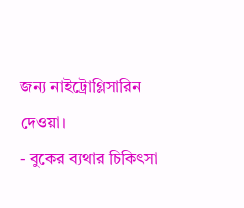জন্য নাইট্রোগ্লিসারিন দেওয়া।
- বুকের ব্যথার চিকিৎসা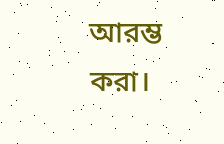আরম্ভ করা।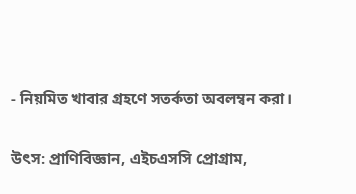- নিয়মিত খাবার গ্রহণে সতর্কতা অবলম্বন করা।

উৎস: প্রাণিবিজ্ঞান, এইচএসসি প্রোগ্রাম,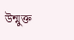উন্মুক্ত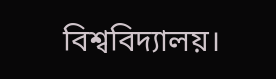বিশ্ববিদ্যালয়।